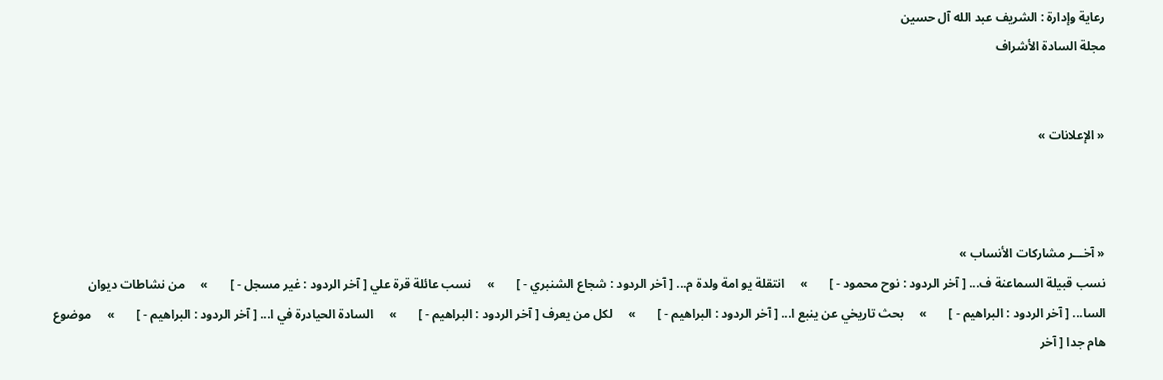رعاية وإدارة : الشريف عبد الله آل حسين
مجلة السادة الأشراف


« الإعلانات »



« آخـــر مشاركات الأنساب »
نسب قبيلة السماعنة ف... [ آخر الردود : نوح محمود - ]       »     انتقلة يو امة ولدة م... [ آخر الردود : شجاع الشنبري - ]       »     نسب عائلة قرة علي [ آخر الردود : غير مسجل - ]       »     من نشاطات ديوان السا... [ آخر الردود : البراهيم - ]       »     بحث تاريخي عن ينبع ا... [ آخر الردود : البراهيم - ]       »     لكل من يعرف [ آخر الردود : البراهيم - ]       »     السادة الحيادرة في ا... [ آخر الردود : البراهيم - ]       »     موضوع هام جدا [ آخر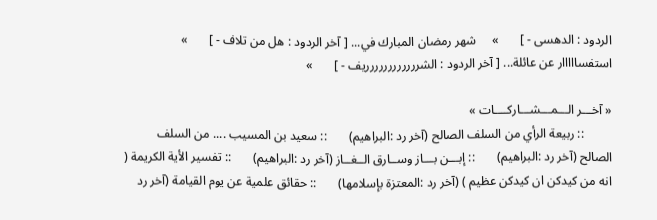الردود : الدهسى - ]       »     شهر رمضان المبارك في... [ آخر الردود : هل من تلاف - ]       »     استفسااااار عن عائلة... [ آخر الردود : الشرررررررررررريف - ]       »

« آخـــر الـــمـــشـــاركــــات »
         :: ربيعة الرأي من السلف الصالح (آخر رد :البراهيم)       :: سعيد بن المسيب .... من السلف الصالح (آخر رد :البراهيم)       :: إبـــن بـــاز وســارق الــغــاز (آخر رد :البراهيم)       :: تفسير الأية الكريمة ( انه من كيدكن ان كيدكن عظيم ) (آخر رد :المعتزة بإسلامها)       :: حقائق علمية عن يوم القيامة (آخر رد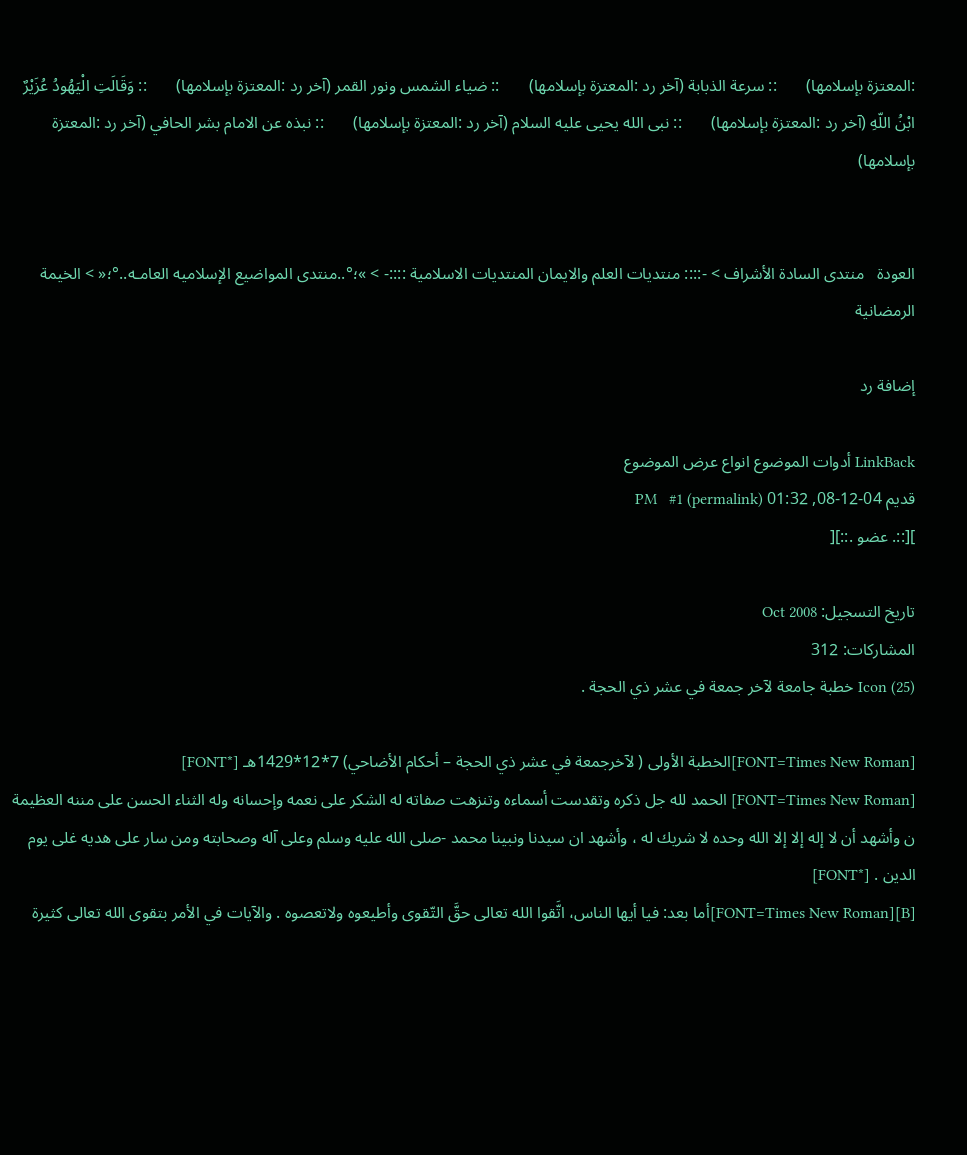:المعتزة بإسلامها)       :: سرعة الذبابة (آخر رد :المعتزة بإسلامها)       :: ضياء الشمس ونور القمر (آخر رد :المعتزة بإسلامها)       :: وَقَالَتِ الْيَهُودُ عُزَيْرٌ ابْنُ اللّهِ (آخر رد :المعتزة بإسلامها)       :: نبى الله يحيى عليه السلام (آخر رد :المعتزة بإسلامها)       :: نبذه عن الامام بشر الحافي (آخر رد :المعتزة بإسلامها)


العودة   منتدى السادة الأشراف > -:::: منتديات العلم والايمان المنتديات الاسلامية ::::- > »؛°..منتدى المواضيع الإسلاميه العامـه..°؛« > الخيمة الرمضانية

إضافة رد

LinkBack أدوات الموضوع انواع عرض الموضوع
قديم 04-12-08, 01:32 PM   #1 (permalink)
][::. عضو .::][

تاريخ التسجيل: Oct 2008
المشاركات: 312
Icon (25) خطبة جامعة لآخر جمعة في عشر ذي الحجة .

[FONT=Times New Roman]الخطبة الأولى ( لآخرجمعة في عشر ذي الحجة – أحكام الأضاحي) 7*12*1429هـ [*FONT]
[FONT=Times New Roman] الحمد لله جل ذكره وتقدست أسماءه وتنزهت صفاته له الشكر على نعمه وإحسانه وله الثناء الحسن على مننه العظيمة ن وأشهد أن لا إله إلا إلا الله وحده لا شريك له ، وأشهد ان سيدنا ونبينا محمد -صلى الله عليه وسلم وعلى آله وصحابته ومن سار على هديه غلى يوم الدين . [*FONT]
[B][FONT=Times New Roman]أما بعد: فيا أيها الناس، اتَّقوا الله تعالى حقَّ التّقوى وأطيعوه ولاتعصوه . والآيات في الأمر بتقوى الله تعالى كثيرة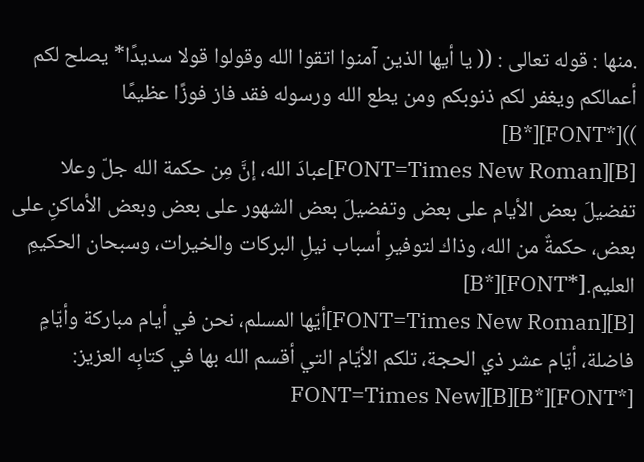.منها : قوله تعالى : (( يا أيها الذين آمنوا اتقوا الله وقولوا قولا سديدًا* يصلح لكم أعمالكم ويغفر لكم ذنوبكم ومن يطع الله ورسوله فقد فاز فوزًا عظيمًا ))[*FONT][*B]
[B][FONT=Times New Roman]عبادَ الله، إنَّ مِن حكمة الله جلّ وعلا تفضيلَ بعض الأيام على بعض وتفضيلَ بعض الشهور على بعض وبعض الأماكنِ على بعض، حكمةٌ من الله، وذاك لتوفيرِ أسباب نيلِ البركات والخيرات، وسبحان الحكيمِ العليم.[*FONT][*B]
[B][FONT=Times New Roman]أيّها المسلم، نحن في أيام مباركة وأيّامٍ فاضلة، أيّام عشر ذي الحجة، تلكم الأيّام التي أقسم الله بها في كتابِه العزيز: [*FONT][*B][B][FONT=Times New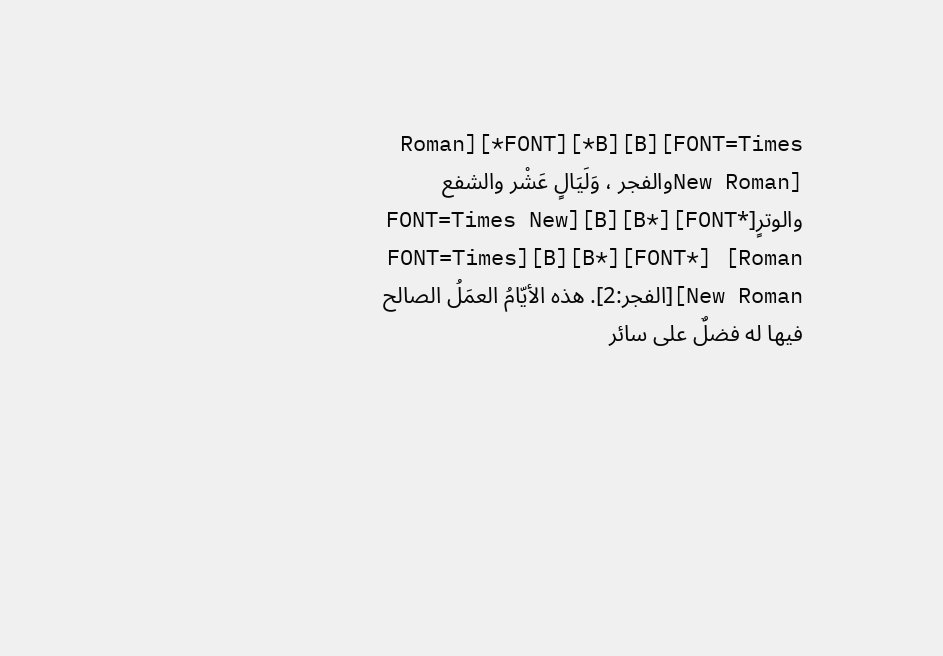Roman][*FONT][*B][B][FONT=Times New Roman]والفجر ، وَلَيَالٍ عَشْر والشفع والوترٍ[*FONT][*B][B][FONT=Times New Roman] [*FONT][*B][B][FONT=Times New Roman][الفجر:2]. هذه الأيّامُ العمَلُ الصالح فيها له فضلٌ على سائر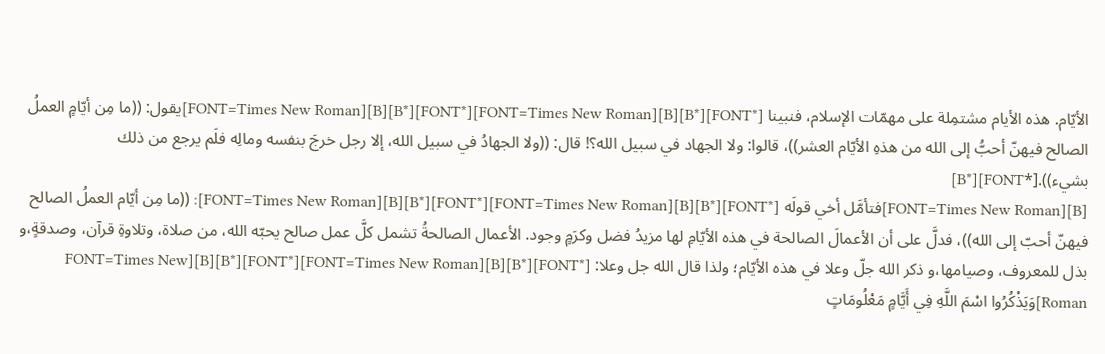الأيّام. هذه الأيام مشتمِلة على مهمّات الإسلام، فنبينا [*FONT][*B][B][FONT=Times New Roman][*FONT][*B][B][FONT=Times New Roman]يقول: ((ما مِن أيّامٍ العملُ الصالح فيهنّ أحبُّ إلى الله من هذهِ الأيّام العشر))، قالوا: ولا الجهاد في سبيل الله؟! قال: ((ولا الجهادُ في سبيل الله، إلا رجل خرجَ بنفسه ومالِه فلَم يرجع من ذلك بشيء)).[*FONT][*B]
[B][FONT=Times New Roman]فتأمَّل أخي قولَه [*FONT][*B][B][FONT=Times New Roman][*FONT][*B][B][FONT=Times New Roman]: ((ما مِن أيّام العملُ الصالح فيهنّ أحبّ إلى الله))، فدلَّ على أن الأعمالَ الصالحة في هذه الأيّامِ لها مزيدُ فضل وكرَمٍ وجود. الأعمال الصالحةُ تشمل كلَّ عمل صالح يحبّه الله، من صلاة، وتلاوةِ قرآن، وصدقةٍ،و بذل للمعروف، وصيامها،و ذكر الله جلّ وعلا في هذه الأيّام؛ ولذا قال الله جل وعلا: [*FONT][*B][B][FONT=Times New Roman][*FONT][*B][B][FONT=Times New Roman]وَيَذْكُرُوا اسْمَ اللَّهِ فِي أَيَّامٍ مَعْلُومَاتٍ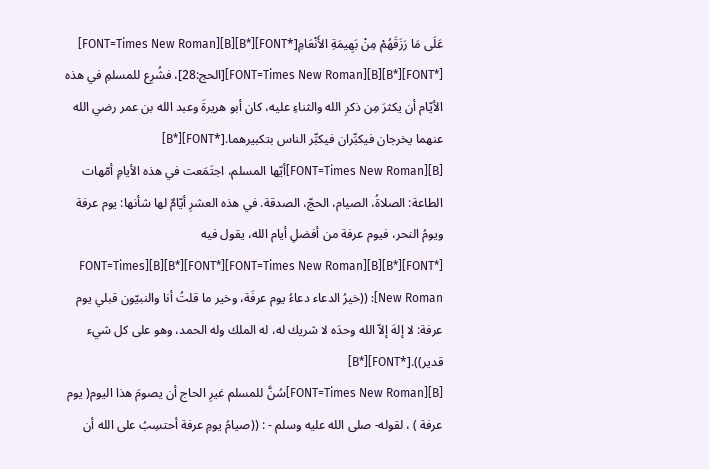عَلَى مَا رَزَقَهُمْ مِنْ بَهِيمَةِ الأَنْعَامِ[*FONT][*B][B][FONT=Times New Roman] [*FONT][*B][B][FONT=Times New Roman][الحج:28]، فشُرِع للمسلمِ في هذه الأيّام أن يكثرَ مِن ذكرِ الله والثناءِ عليه، كان أبو هريرةَ وعبد الله بن عمر رضي الله عنهما يخرجان فيكبِّران فيكبِّر الناس بتكبيرهما.[*FONT][*B]
[B][FONT=Times New Roman]أيّها المسلم، اجتَمَعت في هذه الأيامِ أمّهات الطاعة: الصلاةُ، الصيام، الحجّ، الصدقة. في هذه العشرِ أيّامٌ لها شأنها: يوم عرفة ويومُ النحر، فيوم عرفة من أفضلِ أيام الله، يقول فيه [*FONT][*B][B][FONT=Times New Roman][*FONT][*B][B][FONT=Times New Roman]: ((خيرُ الدعاء دعاءُ يوم عرفَة، وخير ما قلتُ أنا والنبيّون قبلي يوم عرفة: لا إلهَ إلاّ الله وحدَه لا شريك له، له الملك وله الحمد، وهو على كل شيء قدير)).[*FONT][*B]
[B][FONT=Times New Roman]سُنَّ للمسلم غيرِ الحاج أن يصومَ هذا اليوم( يوم عرفة ) ، لقوله- صلى الله عليه وسلم - : ((صيامُ يومِ عرفة أحتسِبُ على الله أن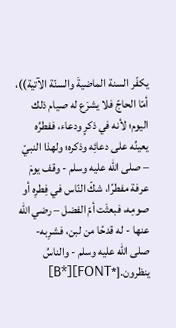يكفّر السنة الماضيةَ والسنّة الآتية))، أمّا الحاجّ فلا يشرَع له صيام ذلك اليوم؛ لأنه في ذكرٍ ودعاء، ففطرُه يعينُه على دعائِه وذكره؛ ولهذا النبيّ – صلى الله عليه وسلم - وقف يومَ عرفة مفطرًا، شكّ النّاس في فِطرِه أو صومِه، فبعثَت أمّ الفضل – رضي الله عنها - له قدحًا من لبن، فشرِبه- صلى الله عليه وسلم - والناسُ ينظرون.[*FONT][*B]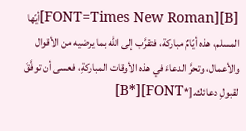[B][FONT=Times New Roman]أيّها المسلم، هذه أيّامٌ مباركة، فتقرَّب إلى الله بما يرضيه من الأقوال والأعمال، وتحرَّ الدعاءَ في هذه الأوقات المباركةِ، فعسى أن توفَّقَ لقبولِ دعائك.[*FONT][*B]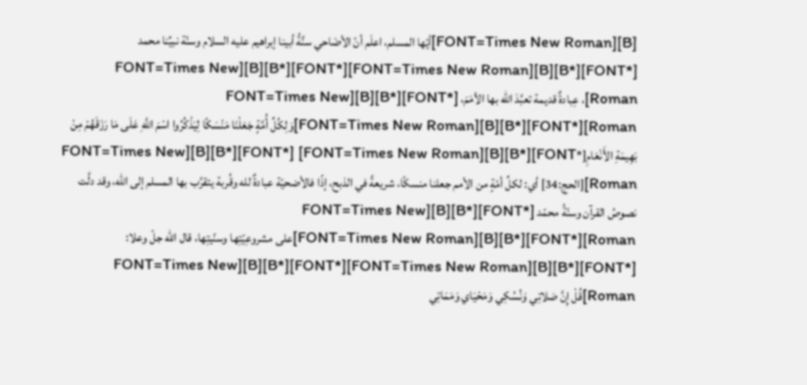[B][FONT=Times New Roman]أيّها المسلم، اعلَم أنّ الأضَاحي سنَّةُ أبينا إبراهيم عليه السلام وسنّة نبيِّنا محمد [*FONT][*B][B][FONT=Times New Roman][*FONT][*B][B][FONT=Times New Roman]، عِبادةٌ قديمة تعبَّدَ الله بها الأمَمَ، [*FONT][*B][B][FONT=Times New Roman][*FONT][*B][B][FONT=Times New Roman]وَلِكُلِّ أُمَّةٍ جَعَلْنَا مَنْسَكًا لِيَذْكُرُوا اسْمَ اللَّهِ عَلَى مَا رَزَقَهُمْ مِنْ بَهِيمَةِ الأَنْعَامِ[*FONT][*B][B][FONT=Times New Roman] [*FONT][*B][B][FONT=Times New Roman][الحج:34] أي: لكلِّ أمّةٍ من الأمم جعلنا منسكًا، شريعةً في الذبح، إذًا فالأضحيّة عبادةٌ لله وقُربة يتقرَّب بها المسلم إلى الله، وقد دلَّت نصوصُ القرآن وسنّةُ محمّد [*FONT][*B][B][FONT=Times New Roman][*FONT][*B][B][FONT=Times New Roman]على مشروعِيّتِها وسنّيتِها، قال الله جلّ وعلا: [*FONT][*B][B][FONT=Times New Roman][*FONT][*B][B][FONT=Times New Roman]قُلْ إِنَّ صَلاتِي وَنُسُكِي وَمَحْيَاي وَمَمَاتِي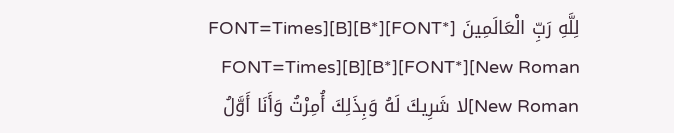لِلَّهِ رَبِّ الْعَالَمِينَ [*FONT][*B][B][FONT=Times New Roman][*FONT][*B][B][FONT=Times New Roman]لا شَرِيكَ لَهُ وَبِذَلِكَ أُمِرْتُ وَأَنَا أَوَّلُ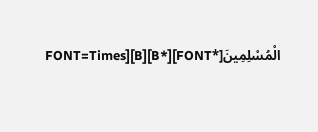الْمُسْلِمِينَ[*FONT][*B][B][FONT=Times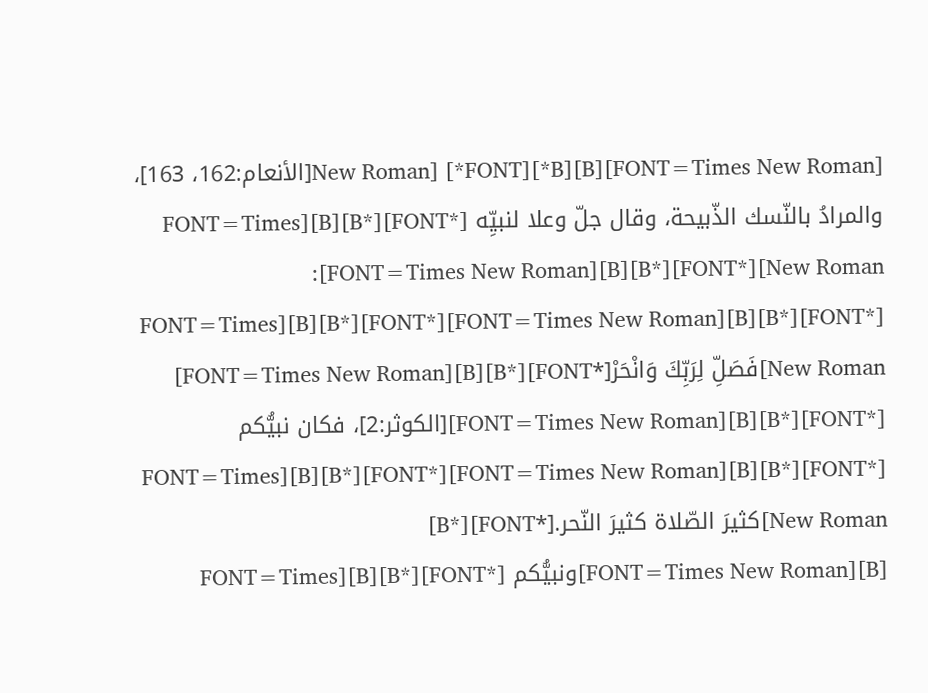New Roman] [*FONT][*B][B][FONT=Times New Roman][الأنعام:162، 163]، والمرادُ بالنّسك الذّبيحة، وقال جلّ وعلا لنبيِّه [*FONT][*B][B][FONT=Times New Roman][*FONT][*B][B][FONT=Times New Roman]: [*FONT][*B][B][FONT=Times New Roman][*FONT][*B][B][FONT=Times New Roman]فَصَلِّ لِرَبِّكَ وَانْحَرْ[*FONT][*B][B][FONT=Times New Roman] [*FONT][*B][B][FONT=Times New Roman][الكوثر:2]، فكان نبيُّكم [*FONT][*B][B][FONT=Times New Roman][*FONT][*B][B][FONT=Times New Roman]كثيرَ الصّلاة كثيرَ النّحر.[*FONT][*B]
[B][FONT=Times New Roman]ونبيُّكم [*FONT][*B][B][FONT=Times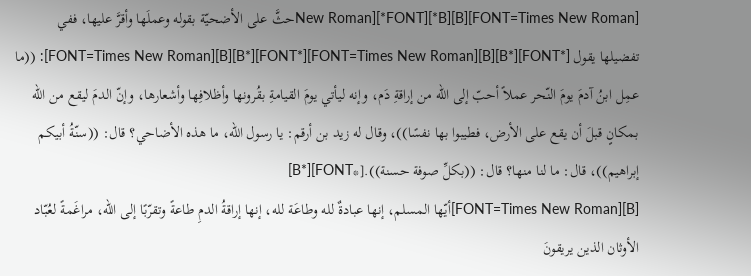New Roman][*FONT][*B][B][FONT=Times New Roman]حثَّ على الأضحيّة بقوله وعملَها وأقرَّ عليها، ففي تفضيلها يقول [*FONT][*B][B][FONT=Times New Roman][*FONT][*B][B][FONT=Times New Roman]: ((ما عمِل ابنُ آدمَ يومَ النّحر عملاً أحبّ إلى الله من إراقةِ دَم، وإنه ليأتي يومَ القيامةِ بقُرونها وأظلافِها وأشعارها، وإنّ الدمَ ليقع من الله بمكانٍ قبلَ أن يقع على الأرض، فطيبوا بها نفسًا))، وقال له زيد بن أرقم: يا رسول الله، ما هذه الأضاحي؟ قال: ((سنّةُ أبيكم إبراهيم))، قال: ما لنا منها؟ قال: ((بكلِّ صوفة حسنة)).[*FONT][*B]
[B][FONT=Times New Roman]أيّها المسلم، إنها عبادةٌ لله وطاعَة لله، إنها إراقةُ الدمِ طاعةً وتقرّبًا إلى الله، مراغَمةً لعُبّاد الأوثان الذين يريقونَ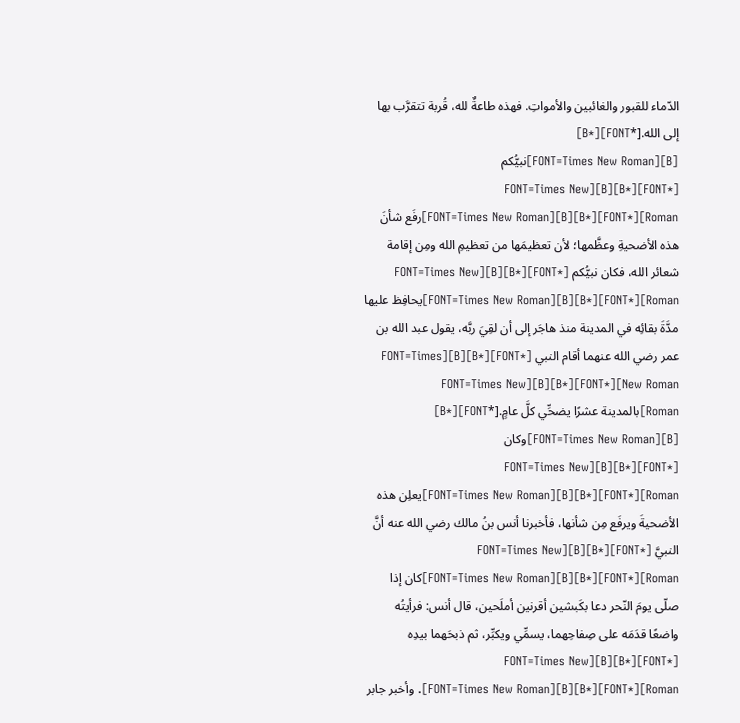الدّماء للقبور والغائبين والأمواتِ. فهذه طاعةٌ لله، قُربة تتقرَّب بها إلى الله.[*FONT][*B]
[B][FONT=Times New Roman]نبيُّكم [*FONT][*B][B][FONT=Times New Roman][*FONT][*B][B][FONT=Times New Roman]رفَع شأنَ هذه الأضحيةِ وعظَّمها؛ لأن تعظيمَها من تعظيمِ الله ومِن إقامة شعائر الله، فكان نبيُّكم [*FONT][*B][B][FONT=Times New Roman][*FONT][*B][B][FONT=Times New Roman]يحافِظ عليها مدَّةَ بقائِه في المدينة منذ هاجَر إلى أن لقِيَ ربَّه، يقول عبد الله بن عمر رضي الله عنهما أقام النبي [*FONT][*B][B][FONT=Times New Roman][*FONT][*B][B][FONT=Times New Roman]بالمدينة عشرًا يضحِّي كلَّ عامٍ.[*FONT][*B]
[B][FONT=Times New Roman]وكان [*FONT][*B][B][FONT=Times New Roman][*FONT][*B][B][FONT=Times New Roman]يعلِن هذه الأضحيةَ ويرفَع مِن شأنها، فأخبرنا أنس بنُ مالك رضي الله عنه أنَّ النبيَّ [*FONT][*B][B][FONT=Times New Roman][*FONT][*B][B][FONT=Times New Roman]كان إذا صلّى يومَ النّحر دعا بكَبشين أقرنين أملَحين، قال أنس: فرأيتُه واضعًا قدَمَه على صِفاحِهما، يسمِّي ويكبِّر، ثم ذبحَهما بيدِه [*FONT][*B][B][FONT=Times New Roman][*FONT][*B][B][FONT=Times New Roman]. وأخبر جابر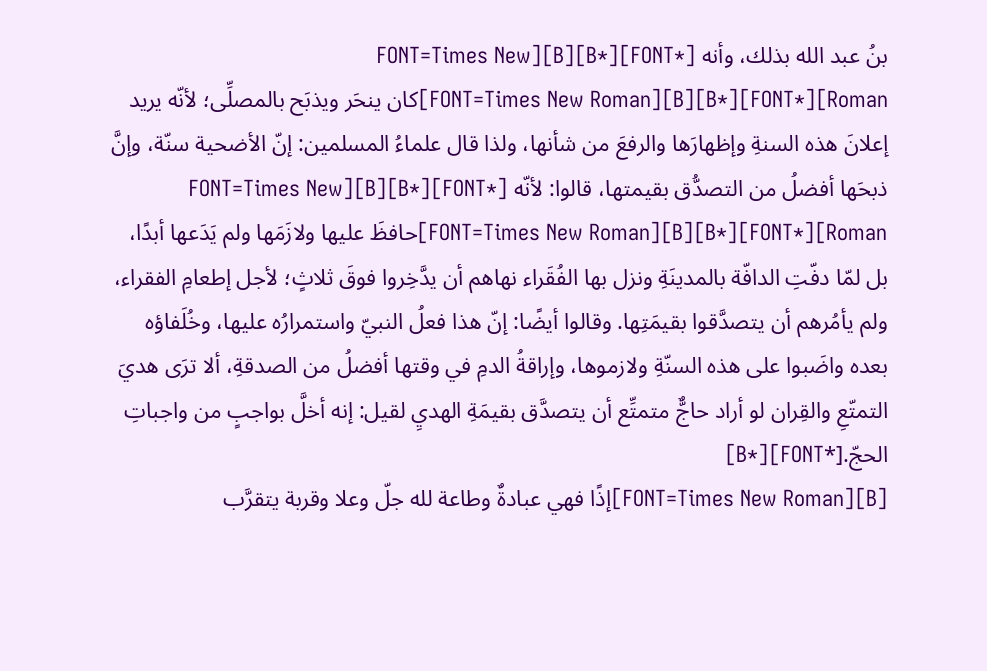بنُ عبد الله بذلك، وأنه [*FONT][*B][B][FONT=Times New Roman][*FONT][*B][B][FONT=Times New Roman]كان ينحَر ويذبَح بالمصلِّى؛ لأنّه يريد إعلانَ هذه السنةِ وإظهارَها والرفعَ من شأنها، ولذا قال علماءُ المسلمين: إنّ الأضحية سنّة، وإنَّ ذبحَها أفضلُ من التصدُّق بقيمتها، قالوا: لأنّه [*FONT][*B][B][FONT=Times New Roman][*FONT][*B][B][FONT=Times New Roman]حافظَ عليها ولازَمَها ولم يَدَعها أبدًا، بل لمّا دفّتِ الدافّة بالمدينَةِ ونزل بها الفُقَراء نهاهم أن يدَّخِروا فوقَ ثلاثٍ؛ لأجل إطعامِ الفقراء، ولم يأمُرهم أن يتصدَّقوا بقيمَتِها. وقالوا أيضًا: إنّ هذا فعلُ النبيّ واستمرارُه عليها، وخُلَفاؤه بعده واضَبوا على هذه السنّةِ ولازموها، وإراقةُ الدمِ في وقتها أفضلُ من الصدقةِ، ألا ترَى هديَ التمتّعِ والقِران لو أراد حاجٌّ متمتِّع أن يتصدَّق بقيمَةِ الهديِ لقيل: إنه أخلَّ بواجبٍ من واجباتِ الحجّ.[*FONT][*B]
[B][FONT=Times New Roman]إذًا فهي عبادةٌ وطاعة لله جلّ وعلا وقربة يتقرَّب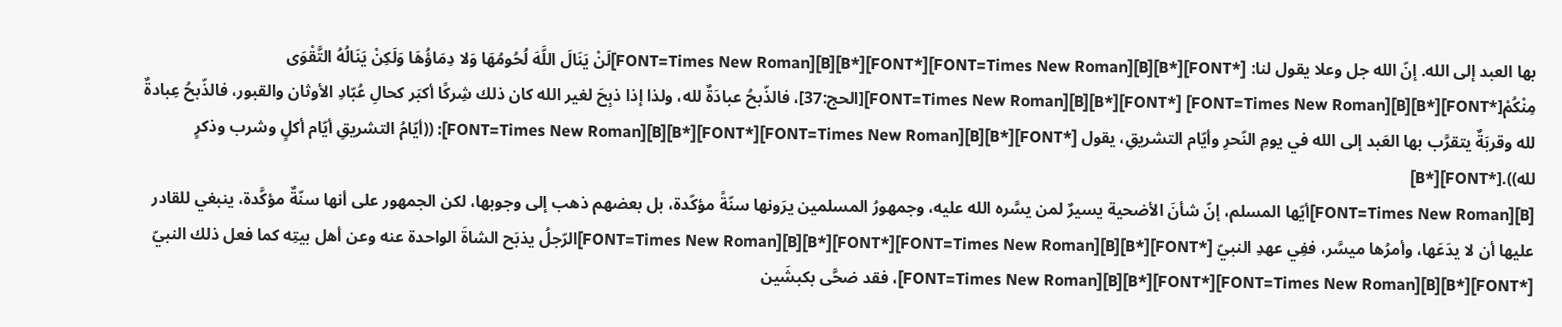بها العبد إلى الله. إنّ الله جل وعلا يقول لنا: [*FONT][*B][B][FONT=Times New Roman][*FONT][*B][B][FONT=Times New Roman]لَنْ يَنَالَ اللَّهَ لُحُومُهَا وَلا دِمَاؤُهَا وَلَكِنْ يَنَالُهُ التَّقْوَى مِنْكُمْ[*FONT][*B][B][FONT=Times New Roman] [*FONT][*B][B][FONT=Times New Roman][الحج:37]، فالذّبحُ عبادَةٌ لله، ولذا إذا ذبِحَ لغير الله كان ذلك شِركًا أكبَر كحالِ عُبّادِ الأوثان والقبور، فالذّبحُ عِبادةٌ لله وقربَةٌ يتقرَّب بها العَبد إلى الله في يومِ النّحرِ وأيّام التشريقِ، يقول [*FONT][*B][B][FONT=Times New Roman][*FONT][*B][B][FONT=Times New Roman]: ((أيّامُ التشريقِ أيّام أكلٍ وشرب وذكرٍ لله)).[*FONT][*B]
[B][FONT=Times New Roman]أيّها المسلم، إنّ شأنَ الأضحية يسيرٌ لمن يسَّره الله عليه، وجمهورُ المسلمين يرَونها سنّةً مؤكّدة، بل بعضهم ذهب إلى وجوبها، لكن الجمهور على أنها سنّةٌ مؤكَّدة، ينبغي للقادر عليها أن لا يدَعَها، وأمرُها ميسَّر، ففِي عهدِ النبيّ [*FONT][*B][B][FONT=Times New Roman][*FONT][*B][B][FONT=Times New Roman]الرّجلُ يذبَح الشاةَ الواحدة عنه وعن أهل بيتِه كما فعل ذلك النبيّ [*FONT][*B][B][FONT=Times New Roman][*FONT][*B][B][FONT=Times New Roman]، فقد ضحَّى بكبشَين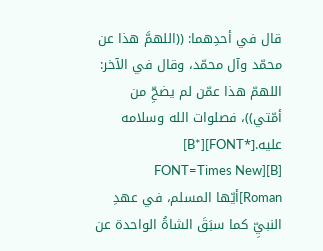قال في أحدِهما: ((اللهمَّ هذا عن محمّد وآل محمّد، وقال في الآخر: اللهمّ هذا عمّن لم يضحِّ من أمّتي))، فصلوات الله وسلامه عليه.[*FONT][*B]
[B][FONT=Times New Roman]أيّها المسلم، في عهدِ النبيِّ كما سبَقَ الشاةُ الواحدة عن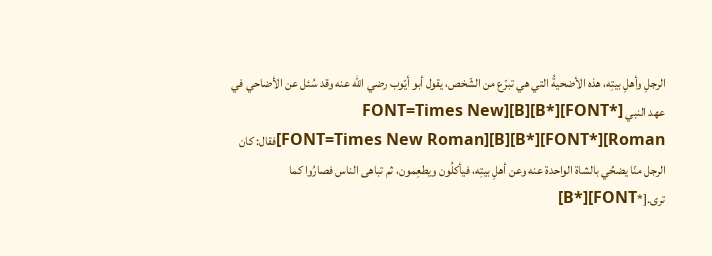الرجلِ وأهلِ بيتِه، هذه الأضحيةُ التي هي تبرّع من الشّخص، يقول أبو أيّوب رضي الله عنه وقد سُئل عن الأضاحي في عهد النبي [*FONT][*B][B][FONT=Times New Roman][*FONT][*B][B][FONT=Times New Roman]فقال: كان الرجل منّا يضحِّي بالشاة الواحدة عنه وعن أهلِ بيتِه، فيأكلُون ويطعِمون، ثم تباهى الناس فصارُوا كما ترى.[*FONT][*B]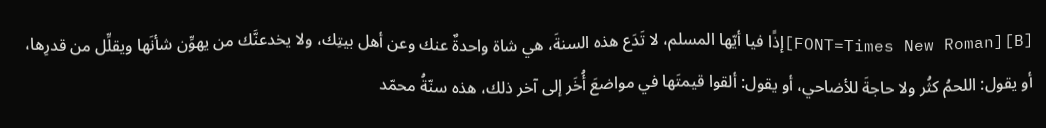[B][FONT=Times New Roman]إذًا فيا أيّها المسلم، لا تَدَع هذه السنةَ، هي شاة واحدةٌ عنك وعن أهل بيتِك، ولا يخدعنَّك من يهوِّن شأنَها ويقلِّل من قدرِها، أو يقول: اللحمُ كثُر ولا حاجةَ للأضاحي، أو يقول: ألقوا قيمتَها في مواضعَ أُخَر إلى آخر ذلك، هذه سنّةُ محمّد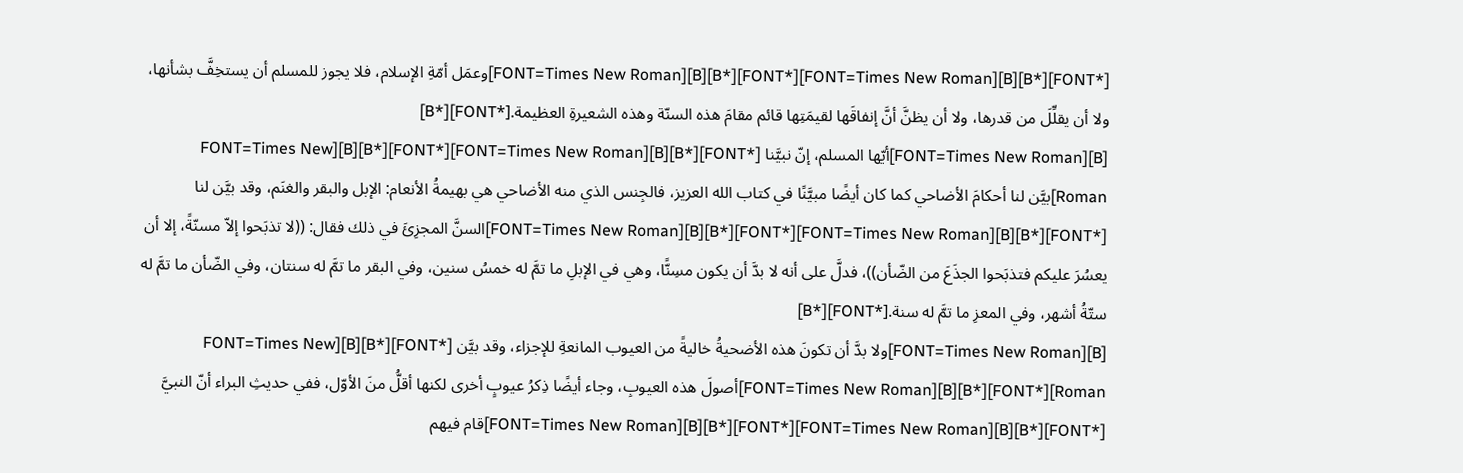[*FONT][*B][B][FONT=Times New Roman][*FONT][*B][B][FONT=Times New Roman]وعمَل أمّةِ الإسلام، فلا يجوز للمسلم أن يستخِفَّ بشأنها، ولا أن يقلِّلَ من قدرها، ولا أن يظنَّ أنَّ إنفاقَها لقيمَتِها قائم مقامَ هذه السنّة وهذه الشعيرةِ العظيمة.[*FONT][*B]
[B][FONT=Times New Roman]أيّها المسلم، إنّ نبيَّنا [*FONT][*B][B][FONT=Times New Roman][*FONT][*B][B][FONT=Times New Roman]بيَّن لنا أحكامَ الأضاحي كما كان أيضًا مبيَّنًا في كتاب الله العزيز، فالجِنس الذي منه الأضاحي هي بهيمةُ الأنعام: الإبل والبقر والغنَم، وقد بيَّن لنا [*FONT][*B][B][FONT=Times New Roman][*FONT][*B][B][FONT=Times New Roman]السنَّ المجزِئَ في ذلك فقال: ((لا تذبَحوا إلاّ مسنّةً، إلا أن يعسُرَ عليكم فتذبَحوا الجذَعَ من الضّأن))، فدلَّ على أنه لا بدَّ أن يكون مسِنًّا، وهي في الإبلِ ما تمَّ له خمسُ سنين، وفي البقر ما تمَّ له سنتان، وفي الضّأن ما تمَّ له ستّةُ أشهر، وفي المعزِ ما تمَّ له سنة.[*FONT][*B]
[B][FONT=Times New Roman]ولا بدَّ أن تكونَ هذه الأضحيةُ خاليةً من العيوب المانعةِ للإجزاء، وقد بيَّن [*FONT][*B][B][FONT=Times New Roman][*FONT][*B][B][FONT=Times New Roman]أصولَ هذه العيوبِ، وجاء أيضًا ذِكرُ عيوبٍ أخرى لكنها أقلُّ منَ الأوّل، ففي حديثِ البراء أنّ النبيَّ [*FONT][*B][B][FONT=Times New Roman][*FONT][*B][B][FONT=Times New Roman]قام فيهم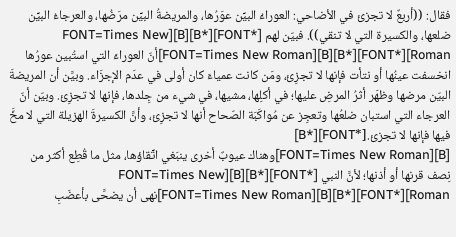فقال: ((أربعٌ لا تجزئ في الأضاحي: العوراءُ البيِّن عوَرُها، والمريضةُ البيِّن مرَضُها، والعرجاءُ البيِّن ضلعها، والكسيرة التي لا تنقي)). فبيّن لهم [*FONT][*B][B][FONT=Times New Roman][*FONT][*B][B][FONT=Times New Roman]أنّ العوراءَ التي استُبين عورُها انخسفت عينُها أو نتأت فإنها لا تجزِئ، ومَن كانت عمياءَ كان أولى في عدَم الإجزَاء. وبيَّن أن المريضةَ البيّن مرضها وظهَر أثرُ المرضِ عليها؛ في أكلِها، مشيها، في شيء من جِلدها، فإنها لا تجزِئ. وبيّن أنّ العرجاء التي استبان ضلعُها وتعجِز عن مُواكَبَة الصّحاح أنها لا تجزِئ، وأنَّ الكسيرةَ الهزيلة التي لا مخَّ فيها فإنها لا تجزئ.[*FONT][*B]
[B][FONT=Times New Roman]وهناك عيوبٌ أخرى ينبَغي اتِّقاؤها، مثل ما قُطِع أكثر من نِصف قرنها أو أذنها؛ لأنَّ النبي [*FONT][*B][B][FONT=Times New Roman][*FONT][*B][B][FONT=Times New Roman]نهى أن يضحَّى بأعضَبِ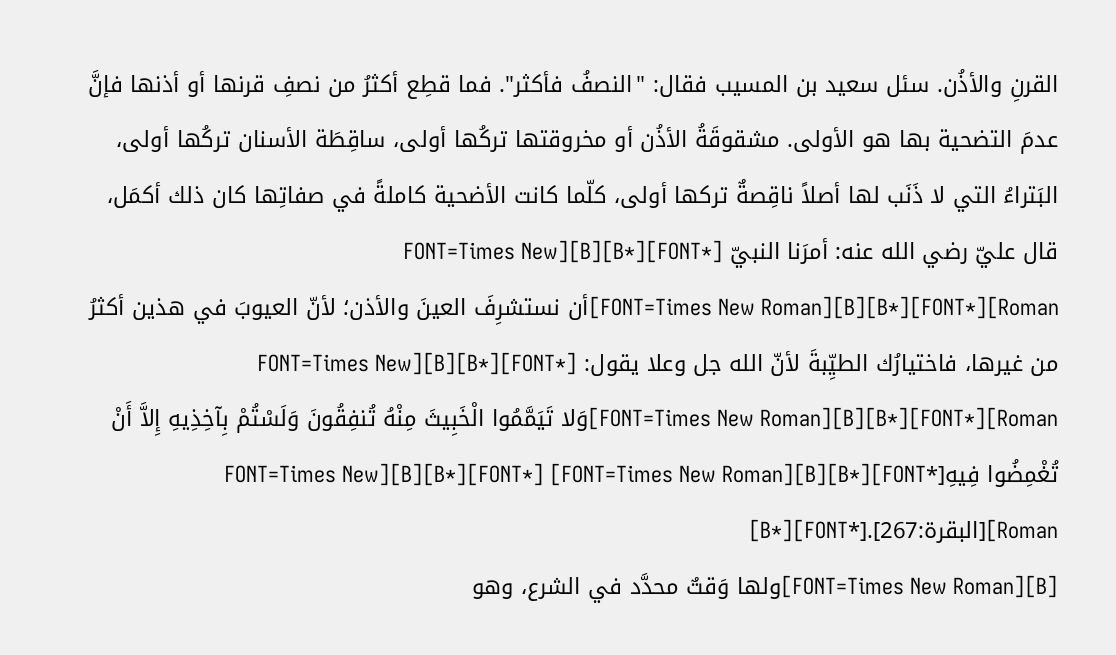القرنِ والأذُن. سئل سعيد بن المسيب فقال: "النصفُ فأكثر". فما قطِع أكثرُ من نصفِ قرنها أو أذنها فإنَّ عدمَ التضحية بها هو الأولى. مشقوقَةُ الأذُن أو مخروقتها تركُها أولى، ساقِطَة الأسنان تركُها أولى، البَتراءُ التي لا ذَنَب لها أصلاً ناقِصةٌ تركها أولى، كلّما كانت الأضحية كاملةً في صفاتِها كان ذلك أكمَل، قال عليّ رضي الله عنه: أمرَنا النبيّ [*FONT][*B][B][FONT=Times New Roman][*FONT][*B][B][FONT=Times New Roman]أن نستشرِفَ العينَ والأذن؛ لأنّ العيوبَ في هذين أكثرُ من غيرها، فاختيارُك الطيِّبةَ لأنّ الله جل وعلا يقول: [*FONT][*B][B][FONT=Times New Roman][*FONT][*B][B][FONT=Times New Roman]وَلا تَيَمَّمُوا الْخَبِيثَ مِنْهُ تُنفِقُونَ وَلَسْتُمْ بِآخِذِيهِ إِلاَّ أَنْ تُغْمِضُوا فِيهِ[*FONT][*B][B][FONT=Times New Roman] [*FONT][*B][B][FONT=Times New Roman][البقرة:267].[*FONT][*B]
[B][FONT=Times New Roman]ولها وَقتٌ محدَّد في الشرع، وهو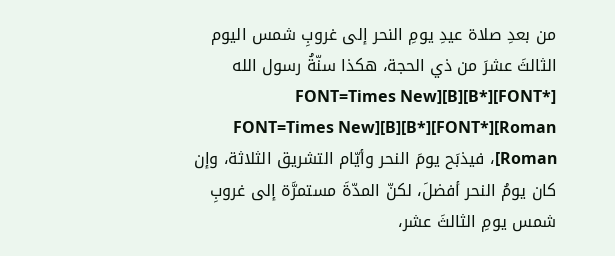من بعدِ صلاة عيدِ يومِ النحر إلى غروبِ شمس اليوم الثالثَ عشرَ من ذي الحجة، هكذا سنّةُ رسول الله [*FONT][*B][B][FONT=Times New Roman][*FONT][*B][B][FONT=Times New Roman]، فيذبَح يومَ النحر وأيّام التشريق الثلاثة، وإن كان يومُ النحر أفضلَ، لكنّ المدّةَ مستمرَّة إلى غروبِ شمس يومِ الثالثَ عشر،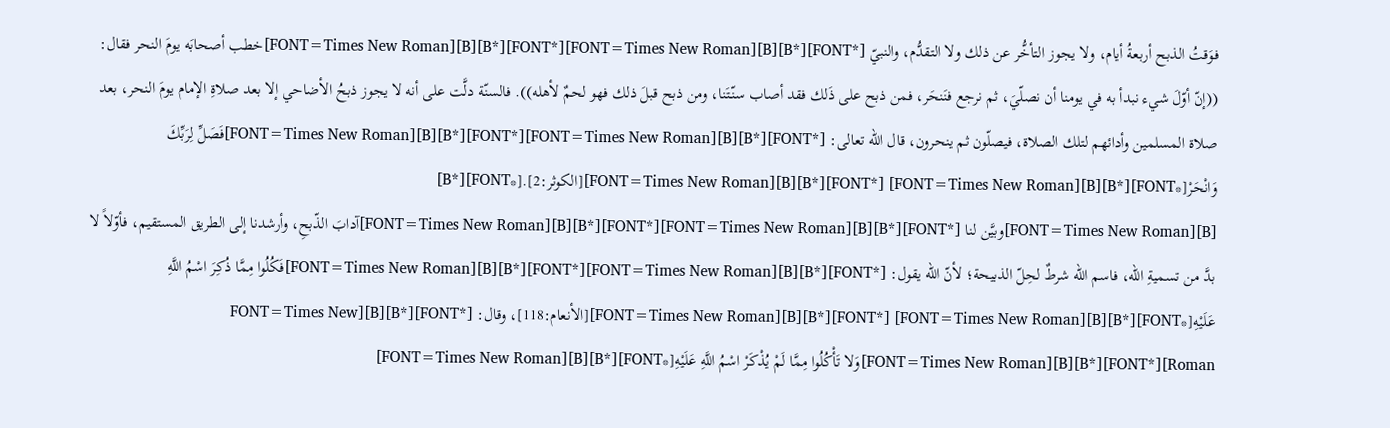فوَقتُ الذبح أربعةُ أيام، ولا يجوز التأخُّر عن ذلك ولا التقدُّم، والنبيّ [*FONT][*B][B][FONT=Times New Roman][*FONT][*B][B][FONT=Times New Roman]خطب أصحابَه يومَ النحر فقال: ((إنّ أوّلَ شيء نبدأ به في يومنا أن نصلّيَ، ثم نرجع فنَنحَر، فمن ذبح على ذَلك فقد أصاب سنّتَنا، ومن ذبح قبلَ ذلك فهو لحمٌ لأهله)). فالسنّة دلَّت على أنه لا يجوز ذبحُ الأضاحي إلا بعد صلاةِ الإمام يومَ النحر، بعد صلاة المسلمين وأدائهم لتلك الصلاة، فيصلّون ثم ينحرون، قال الله تعالى: [*FONT][*B][B][FONT=Times New Roman][*FONT][*B][B][FONT=Times New Roman]فَصَلِّ لِرَبِّكَ وَانْحَرْ[*FONT][*B][B][FONT=Times New Roman] [*FONT][*B][B][FONT=Times New Roman][الكوثر:2].[*FONT][*B]
[B][FONT=Times New Roman]وبيَّن لنا [*FONT][*B][B][FONT=Times New Roman][*FONT][*B][B][FONT=Times New Roman]آدابَ الذّبحِ، وأرشدنا إلى الطريق المستقيم، فأوّلاً لا بدَّ من تسميةِ الله، فاسم الله شرطٌ لحِلّ الذبيحة؛ لأنّ الله يقول: [*FONT][*B][B][FONT=Times New Roman][*FONT][*B][B][FONT=Times New Roman]فَكُلُوا مِمَّا ذُكِرَ اسْمُ اللَّهِ عَلَيْهِ[*FONT][*B][B][FONT=Times New Roman] [*FONT][*B][B][FONT=Times New Roman][الأنعام:118]، وقال: [*FONT][*B][B][FONT=Times New Roman][*FONT][*B][B][FONT=Times New Roman]وَلا تَأْكُلُوا مِمَّا لَمْ يُذْكَرْ اسْمُ اللَّهِ عَلَيْهِ[*FONT][*B][B][FONT=Times New Roman]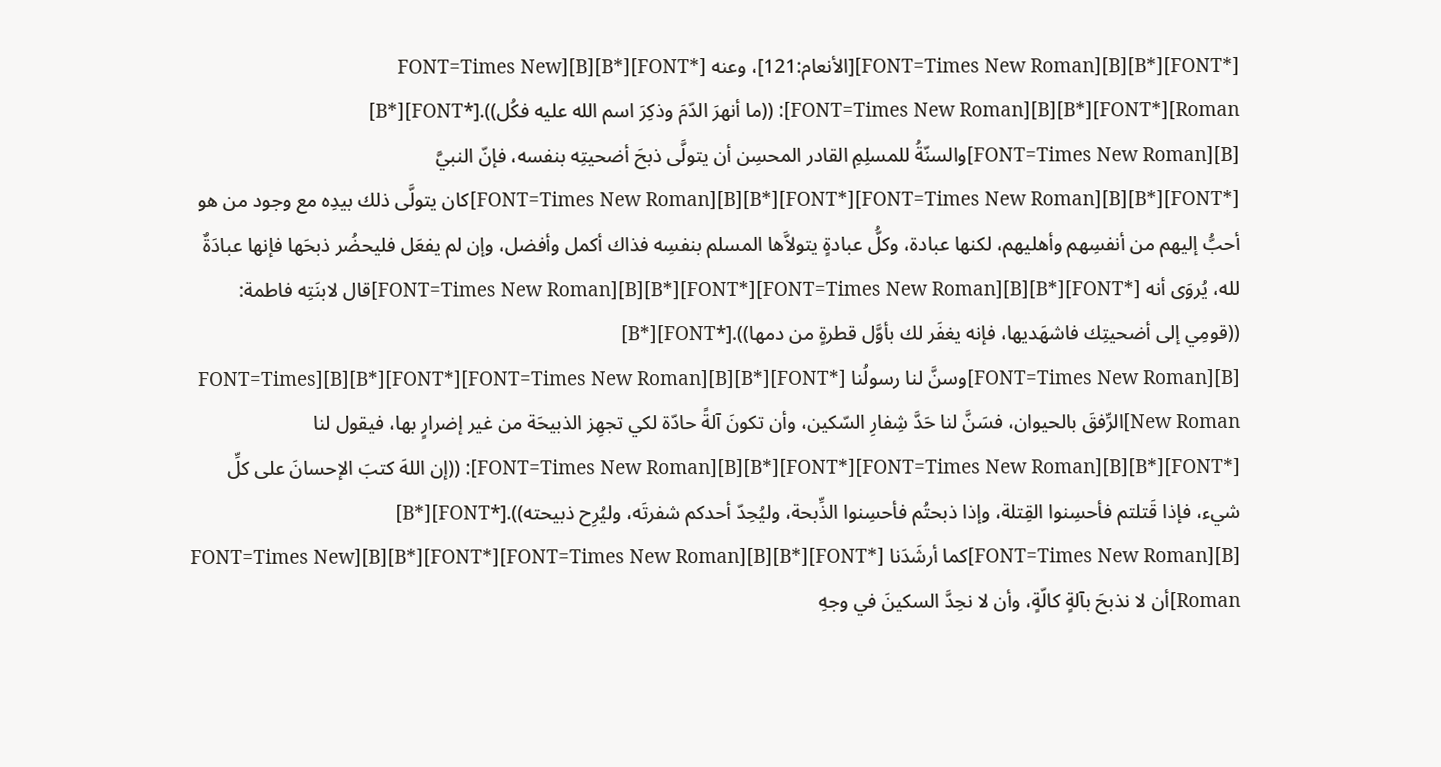[*FONT][*B][B][FONT=Times New Roman][الأنعام:121]، وعنه [*FONT][*B][B][FONT=Times New Roman][*FONT][*B][B][FONT=Times New Roman]: ((ما أنهرَ الدّمَ وذكِرَ اسم الله عليه فكُل)).[*FONT][*B]
[B][FONT=Times New Roman]والسنّةُ للمسلِمِ القادر المحسِن أن يتولَّى ذبحَ أضحيتِه بنفسه، فإنّ النبيَّ [*FONT][*B][B][FONT=Times New Roman][*FONT][*B][B][FONT=Times New Roman]كان يتولَّى ذلك بيدِه مع وجود من هو أحبُّ إليهم من أنفسِهم وأهليهم، لكنها عبادة، وكلُّ عبادةٍ يتولاَّها المسلم بنفسِه فذاك أكمل وأفضل، وإن لم يفعَل فليحضُر ذبحَها فإنها عبادَةٌ لله، يُروَى أنه [*FONT][*B][B][FONT=Times New Roman][*FONT][*B][B][FONT=Times New Roman]قال لابنَتِه فاطمة: ((قومِي إلى أضحيتِك فاشهَديها، فإنه يغفَر لك بأوَّل قطرةٍ من دمها)).[*FONT][*B]
[B][FONT=Times New Roman]وسنَّ لنا رسولُنا [*FONT][*B][B][FONT=Times New Roman][*FONT][*B][B][FONT=Times New Roman]الرِّفقَ بالحيوان، فسَنَّ لنا حَدَّ شِفارِ السّكين، وأن تكونَ آلةً حادّة لكي تجهِز الذبيحَة من غير إضرارٍ بها، فيقول لنا [*FONT][*B][B][FONT=Times New Roman][*FONT][*B][B][FONT=Times New Roman]: ((إن اللهَ كتبَ الإحسانَ على كلِّ شيء، فإذا قَتلتم فأحسِنوا القِتلة، وإذا ذبحتُم فأحسِنوا الذِّبحة، وليُحِدّ أحدكم شفرتَه، وليُرِح ذبيحته)).[*FONT][*B]
[B][FONT=Times New Roman]كما أرشَدَنا [*FONT][*B][B][FONT=Times New Roman][*FONT][*B][B][FONT=Times New Roman]أن لا نذبحَ بآلةٍ كالّةٍ، وأن لا نحِدَّ السكينَ في وجهِ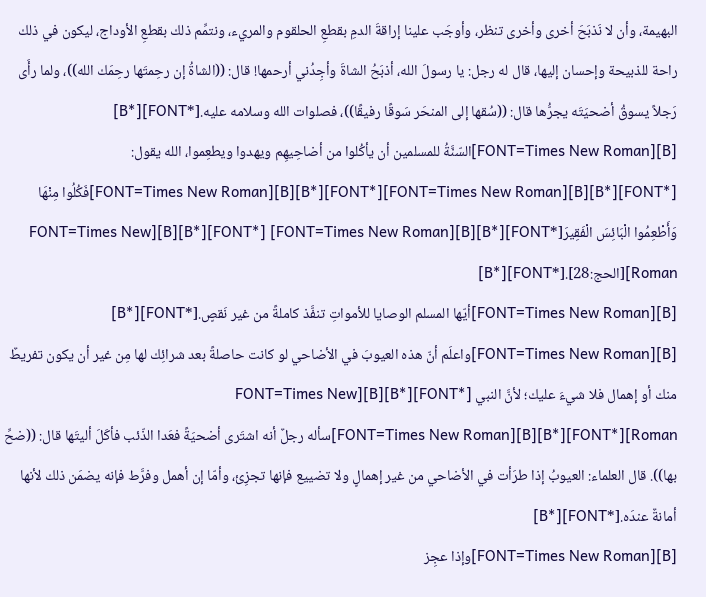البهيمة، وأن لا نَذبَحَ أخرى وأخرى تنظر، وأوجَب علينا إراقةَ الدمِ بقطعِ الحلقوم والمريء، ونتمِّم ذلك بقطعِ الأوداج، ليكون في ذلك راحة للذبيحة وإحسان إليها، قال له رجل: يا رسولَ الله، أذبَحُ الشاةَ وأجِدُني أرحمها! قال: ((الشاةُ إن رحِمتَها رحِمَك الله))، ولما رأَى رَجلاً يسوقُ أضحيَتَه يجرُّها قال: ((سُقها إلى المنحَر سَوقًا رفيقًا))، فصلوات الله وسلامه عليه.[*FONT][*B]
[B][FONT=Times New Roman]السّنَّةُ للمسلمين أن يأكُلوا من أضاحِيهِم ويهدوا ويطعِموا، الله يقول: [*FONT][*B][B][FONT=Times New Roman][*FONT][*B][B][FONT=Times New Roman]فَكُلُوا مِنْهَا وَأَطْعِمُوا الْبَائِسَ الْفَقِيرَ[*FONT][*B][B][FONT=Times New Roman] [*FONT][*B][B][FONT=Times New Roman][الحج:28].[*FONT][*B]
[B][FONT=Times New Roman]أيّها المسلم الوصايا للأمواتِ تنفَّذ كاملةً من غير نَقصٍ.[*FONT][*B]
[B][FONT=Times New Roman]واعلَم أنّ هذه العيوبَ في الأضاحي لو كانت حاصلةً بعد شرائِك لها مِن غير أن يكون تفريطٌ منك أو إهمال فلا شيءَ عليك؛ لأنَّ النبي [*FONT][*B][B][FONT=Times New Roman][*FONT][*B][B][FONT=Times New Roman]سأله رجلٌ أنه اشتَرى أضحيَةً فعَدا الذّئب فأكَلَ أليتَها قال: ((ضحِّ بها)). قال العلماء: العيوبُ إذا طرَأت في الأضاحي من غير إهمالٍ ولا تضييع فإنها تجزِئ، وأمّا إن أهمل وفرَّط فإنه يضمَن ذلك لأنها أمانةٌ عندَه.[*FONT][*B]
[B][FONT=Times New Roman]وإذا عجِز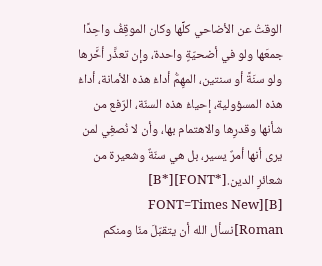الوقتُ عن الأضاحي كلِّها وكان الموقِفُ واحِدًا جمعَها ولو في أضحيّةٍ واحدة، وإن تعذَّر أخَّرها ولو سنَةً أو سنتين، المهِمُّ أداءُ هذه الأمانة، أداءُ هذه المسؤولية، إحياءُ هذه السنّة، الرّفع من شأنها وقدرِها والاهتمام بها، وأن لا نُصغِي لمن يرى أنها أمرٌ يسير، بل هي سنّةٌ وشعيرة من شعائرِ الدين.[*FONT][*B]
[B][FONT=Times New Roman]نسأل الله أن يتقبّلَ منّا ومنكم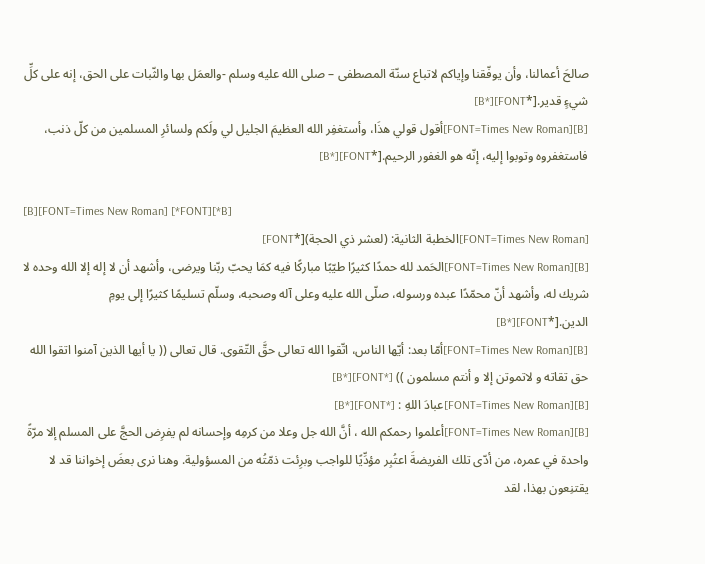صالحَ أعمالنا، وأن يوفّقنا وإياكم لاتباع سنّة المصطفى – صلى الله عليه وسلم -والعمَل بها والثّبات على الحق، إنه على كلِّ شيءٍ قدير.[*FONT][*B]
[B][FONT=Times New Roman]أقول قولي هذَا، وأستغفِر الله العظيمَ الجليل لي ولَكم ولسائرِ المسلمين من كلّ ذنب، فاستغفروه وتوبوا إليه، إنّه هو الغفور الرحيم.[*FONT][*B]

[B][FONT=Times New Roman] [*FONT][*B]
[FONT=Times New Roman]الخطبة الثانية: (لعشر ذي الحجة)[*FONT]
[B][FONT=Times New Roman]الحَمد لله حمدًا كثيرًا طيّبًا مباركًا فيه كمَا يحبّ ربّنا ويرضى، وأشهد أن لا إله إلا الله وحده لا شريك له، وأشهد أنّ محمّدًا عبده ورسوله، صلّى الله عليه وعلى آله وصحبه، وسلّم تسليمًا كثيرًا إلى يومِ الدين.[*FONT][*B]
[B][FONT=Times New Roman]أمّا بعد: أيّها الناس، اتّقوا الله تعالى حقَّ التّقوى. قال تعالى (( يا أيها الذين آمنوا اتقوا الله حق تقاته و لاتموتن إلا و أنتم مسلمون )) [*FONT][*B]
[B][FONT=Times New Roman]عبادَ اللهِ : [*FONT][*B]
[B][FONT=Times New Roman]أعلموا رحمكم الله ، أنَّ الله جل وعلا من كرمِه وإحسانه لم يفرِض الحجَّ على المسلم إلا مرّةً واحدة في عمره، من أدّى تلك الفريضةَ اعتُبِر مؤدِّيًا للواجب وبرِئت ذمّتُه من المسؤولية. وهنا نرى بعضَ إخواننا قد لا يقتنِعون بهذا، لقد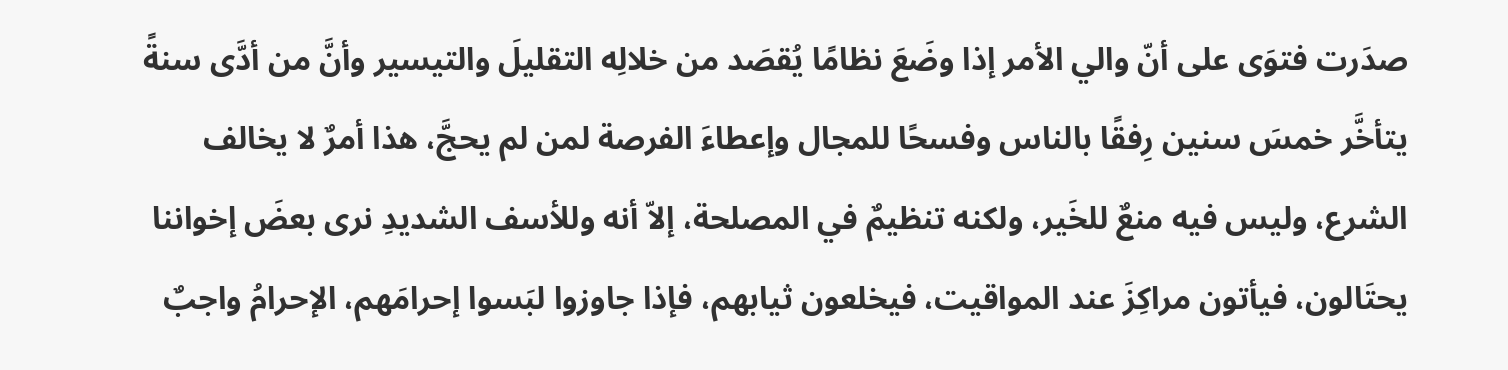صدَرت فتوَى على أنّ والي الأمر إذا وضَعَ نظامًا يُقصَد من خلالِه التقليلَ والتيسير وأنَّ من أدَّى سنةً يتأخَّر خمسَ سنين رِفقًا بالناس وفسحًا للمجال وإعطاءَ الفرصة لمن لم يحجَّ، هذا أمرٌ لا يخالف الشرع، وليس فيه منعٌ للخَير، ولكنه تنظيمٌ في المصلحة، إلاّ أنه وللأسف الشديدِ نرى بعضَ إخواننا يحتَالون، فيأتون مراكِزَ عند المواقيت، فيخلعون ثيابهم، فإذا جاوزوا لبَسوا إحرامَهم، الإحرامُ واجبٌ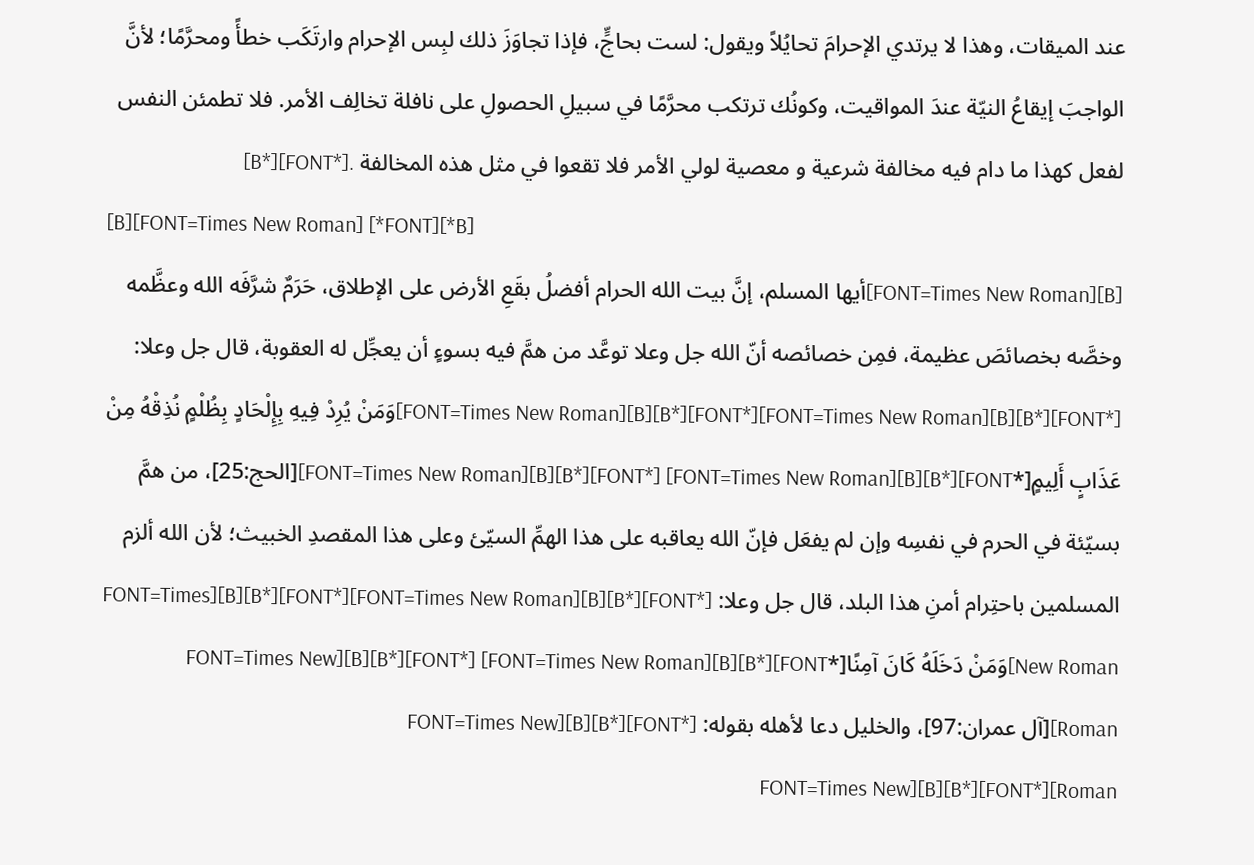عند الميقات، وهذا لا يرتدي الإحرامَ تحايُلاً ويقول: لست بحاجٍّ، فإذا تجاوَزَ ذلك لبِس الإحرام وارتَكَب خطأً ومحرَّمًا؛ لأنَّ الواجبَ إيقاعُ النيّة عندَ المواقيت، وكونُك ترتكب محرَّمًا في سبيلِ الحصولِ على نافلة تخالِف الأمر. فلا تطمئن النفس لفعل كهذا ما دام فيه مخالفة شرعية و معصية لولي الأمر فلا تقعوا في مثل هذه المخالفة .[*FONT][*B]
[B][FONT=Times New Roman] [*FONT][*B]
[B][FONT=Times New Roman]أيها المسلم، إنَّ بيت الله الحرام أفضلُ بقَعِ الأرض على الإطلاق، حَرَمٌ شرَّفَه الله وعظَّمه وخصَّه بخصائصَ عظيمة، فمِن خصائصه أنّ الله جل وعلا توعَّد من همَّ فيه بسوءٍ أن يعجِّل له العقوبة، قال جل وعلا: [*FONT][*B][B][FONT=Times New Roman][*FONT][*B][B][FONT=Times New Roman]وَمَنْ يُرِدْ فِيهِ بِإِلْحَادٍ بِظُلْمٍ نُذِقْهُ مِنْ عَذَابٍ أَلِيمٍ[*FONT][*B][B][FONT=Times New Roman] [*FONT][*B][B][FONT=Times New Roman][الحج:25]، من همَّ بسيّئة في الحرم في نفسِه وإن لم يفعَل فإنّ الله يعاقبه على هذا الهمِّ السيّئ وعلى هذا المقصدِ الخبيث؛ لأن الله ألزم المسلمين باحتِرام أمنِ هذا البلد، قال جل وعلا: [*FONT][*B][B][FONT=Times New Roman][*FONT][*B][B][FONT=Times New Roman]وَمَنْ دَخَلَهُ كَانَ آمِنًا[*FONT][*B][B][FONT=Times New Roman] [*FONT][*B][B][FONT=Times New Roman][آل عمران:97]، والخليل دعا لأهله بقوله: [*FONT][*B][B][FONT=Times New Roman][*FONT][*B][B][FONT=Times New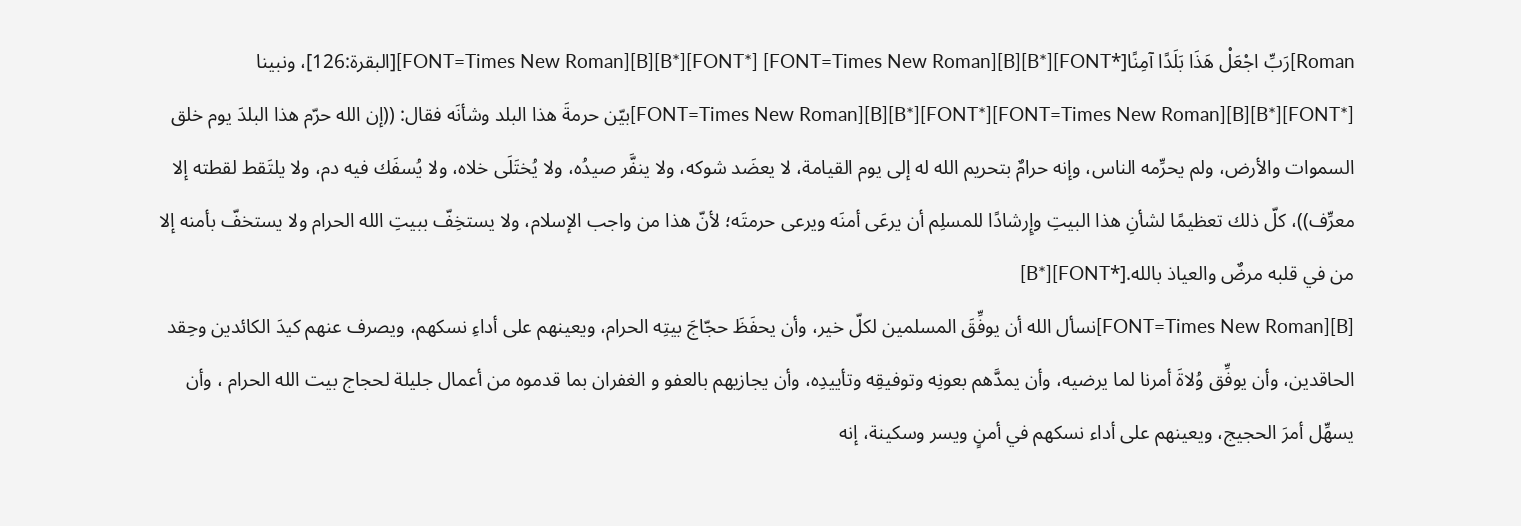Roman]رَبِّ اجْعَلْ هَذَا بَلَدًا آمِنًا[*FONT][*B][B][FONT=Times New Roman] [*FONT][*B][B][FONT=Times New Roman][البقرة:126]، ونبينا [*FONT][*B][B][FONT=Times New Roman][*FONT][*B][B][FONT=Times New Roman]بيّن حرمةَ هذا البلد وشأنَه فقال: ((إن الله حرّم هذا البلدَ يوم خلق السموات والأرض، ولم يحرِّمه الناس، وإنه حرامٌ بتحريم الله له إلى يوم القيامة، لا يعضَد شوكه، ولا ينفَّر صيدُه، ولا يُختَلَى خلاه، ولا يُسفَك فيه دم، ولا يلتَقط لقطته إلا معرِّف))، كلّ ذلك تعظيمًا لشأنِ هذا البيتِ وإِرشادًا للمسلِم أن يرعَى أمنَه ويرعى حرمتَه؛ لأنّ هذا من واجب الإسلام، ولا يستخِفّ ببيتِ الله الحرام ولا يستخفّ بأمنه إلا من في قلبه مرضٌ والعياذ بالله.[*FONT][*B]
[B][FONT=Times New Roman]نسأل الله أن يوفِّقَ المسلمين لكلّ خير، وأن يحفَظَ حجّاجَ بيتِه الحرام، ويعينهم على أداءِ نسكهم، ويصرف عنهم كيدَ الكائدين وحِقد الحاقدين، وأن يوفِّق وُلاةَ أمرنا لما يرضيه، وأن يمدَّهم بعونِه وتوفيقِه وتأييدِه، وأن يجازيهم بالعفو و الغفران بما قدموه من أعمال جليلة لحجاج بيت الله الحرام ، وأن يسهِّل أمرَ الحجيج، ويعينهم على أداء نسكهم في أمنٍ ويسر وسكينة، إنه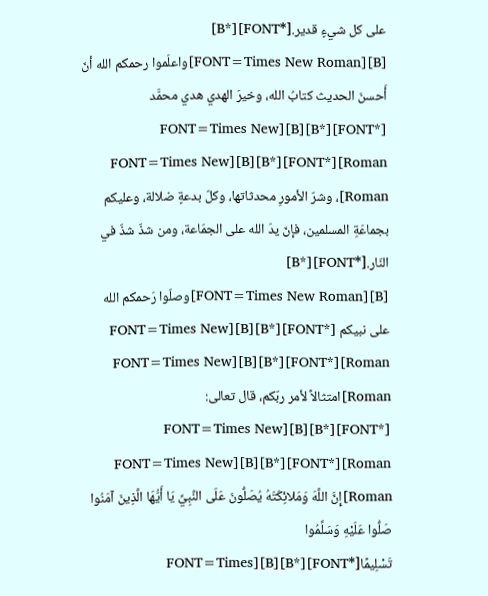على كل شيءٍ قدير.[*FONT][*B]
[B][FONT=Times New Roman]واعلَموا رحمكم الله أنّ أَحسنَ الحديث كتابُ الله، وخيرَ الهدي هدي محمَّد [*FONT][*B][B][FONT=Times New Roman][*FONT][*B][B][FONT=Times New Roman]، وشرّ الأمورِ محدثاتها، وكلّ بدعةٍ ضلالة، وعليكم بجماعَةِ المسلمين، فإنّ يدَ الله على الجمَاعة، ومن شذّ شذّ في النّار.[*FONT][*B]
[B][FONT=Times New Roman]وصلّوا رَحمكم الله على نبيكم [*FONT][*B][B][FONT=Times New Roman][*FONT][*B][B][FONT=Times New Roman]امتثالاً لأمر ربّكم، قال تعالى: [*FONT][*B][B][FONT=Times New Roman][*FONT][*B][B][FONT=Times New Roman]إِنَّ اللَّهَ وَمَلائِكَتَهُ يُصَلُّونَ عَلَى النَّبِيِّ يَا أَيُّهَا الَّذِينَ آمَنُوا صَلُّوا عَلَيْهِ وَسَلِّمُوا تَسْلِيمًا[*FONT][*B][B][FONT=Times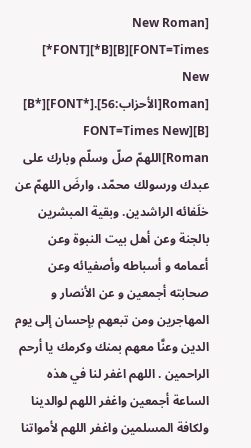New Roman] [*FONT][*B][B][FONT=Times New Roman][الأحزاب:56].[*FONT][*B]
[B][FONT=Times New Roman]اللهمّ صلّ وسلّم وبارك على عبدك ورسولك محمّد، وارضَ اللهمّ عن خلَفائه الراشدين. وبقية المبشرين بالجنة وعن أهل بيت النبوة وعن أعمامه و أسباطه وأصفيائه وعن صحابته أجمعين و عن الأنصار و المهاجرين ومن تبعهم بإحسان إلى يوم الدين وعنَّا معهم بمنك وكرمك يا أرحم الراحمين . اللهم اغفر لنا في هذه الساعة أجمعين واغفر اللهم لوالدينا ولكافة المسلمين واغفر اللهم لأمواتنا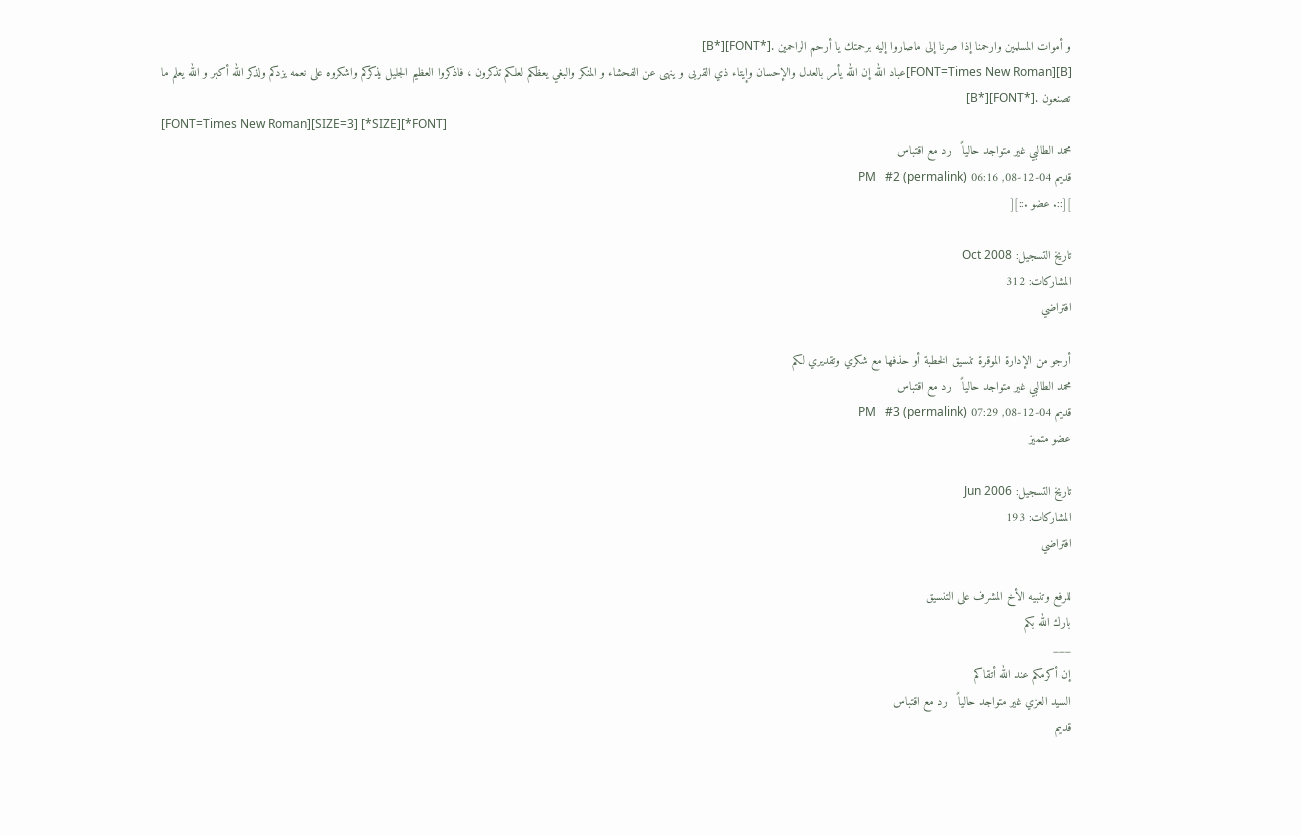و أموات المسلمين وارحمنا إذا صرنا إلى ماصاروا إليه برحمتك يا أرحم الراحمين .[*FONT][*B]
[B][FONT=Times New Roman]عباد الله إن الله يأمر بالعدل والإحسان وإيتاء ذي القربى و ينهى عن الفحشاء و المنكر والبغي يعظكم لعلكم تذكرون ، فاذكروا العظيم الجليل يذكركم واشكروه على نعمه يزدكم ولذكر الله أكبر و الله يعلم ما تصنعون .[*FONT][*B]
[FONT=Times New Roman][SIZE=3] [*SIZE][*FONT]
محمد الطالبي غير متواجد حالياً   رد مع اقتباس
قديم 04-12-08, 06:16 PM   #2 (permalink)
][::. عضو .::][

تاريخ التسجيل: Oct 2008
المشاركات: 312
افتراضي

أرجو من الإدارة الموقرة تنسيق الخطبة أو حذفها مع شكري وتقديري لكم
محمد الطالبي غير متواجد حالياً   رد مع اقتباس
قديم 04-12-08, 07:29 PM   #3 (permalink)
عضو متميز

تاريخ التسجيل: Jun 2006
المشاركات: 193
افتراضي

للرفع وتنبيه الأخ المشرف على التنسيق
بارك الله بكم
___
إن أكرمكم عند الله أتقاكم
السيد العزي غير متواجد حالياً   رد مع اقتباس
قديم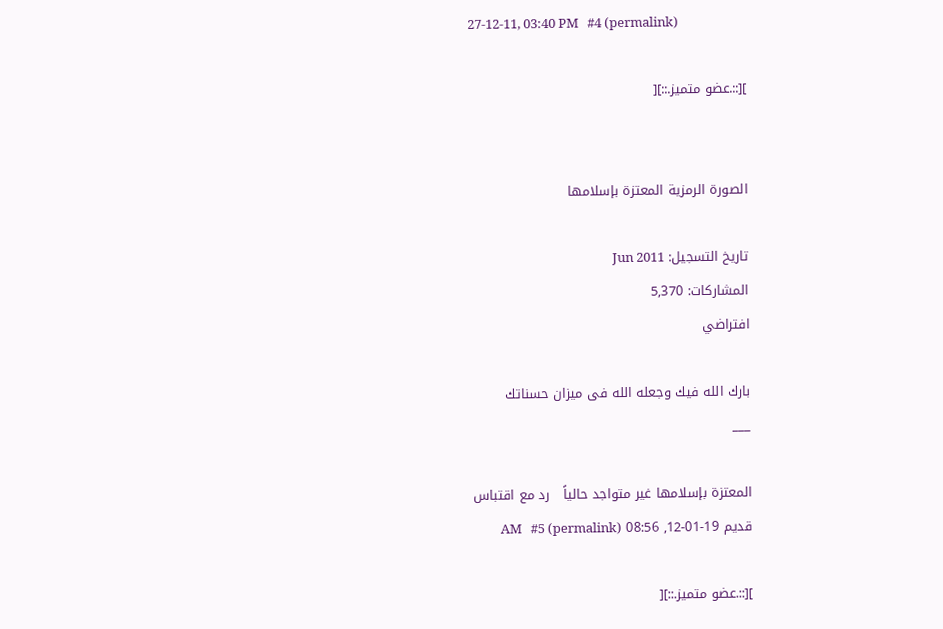27-12-11, 03:40 PM   #4 (permalink)

][::.عضو متميز.::][


الصورة الرمزية المعتزة بإسلامها

تاريخ التسجيل: Jun 2011
المشاركات: 5,370
افتراضي

بارك الله فيك وجعله الله فى ميزان حسناتك
___

المعتزة بإسلامها غير متواجد حالياً   رد مع اقتباس
قديم 19-01-12, 08:56 AM   #5 (permalink)

][::.عضو متميز.::][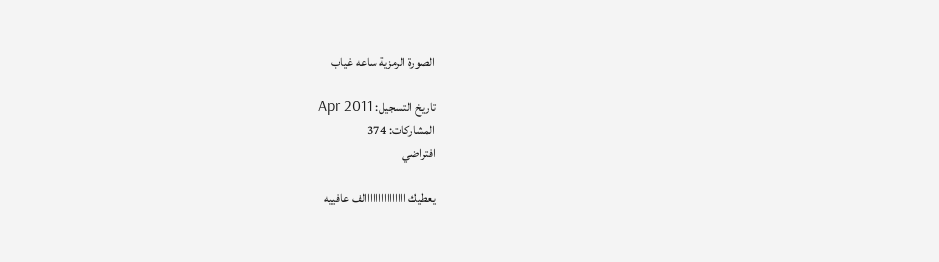الصورة الرمزية ساعه غياب

تاريخ التسجيل: Apr 2011
المشاركات: 374
افتراضي

يعطيك ااااااااااااااالف عافييه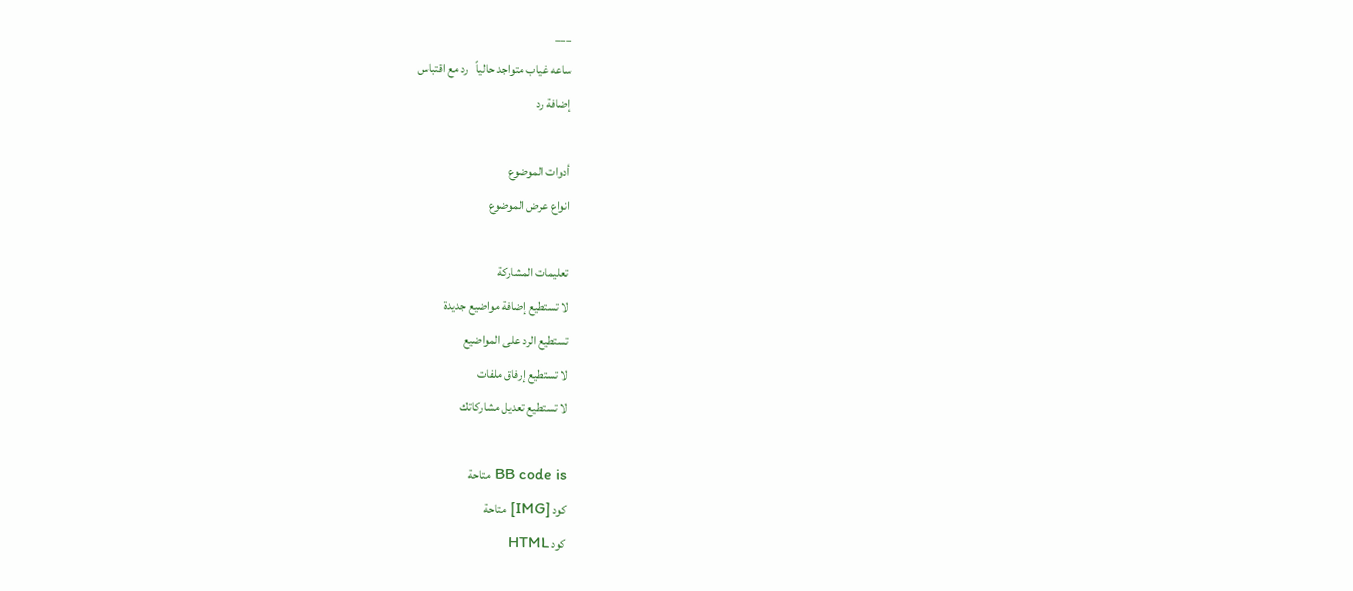___
ساعه غياب متواجد حالياً   رد مع اقتباس
إضافة رد

أدوات الموضوع
انواع عرض الموضوع

تعليمات المشاركة
لا تستطيع إضافة مواضيع جديدة
تستطيع الرد على المواضيع
لا تستطيع إرفاق ملفات
لا تستطيع تعديل مشاركاتك

BB code is متاحة
كود [IMG] متاحة
كود HTML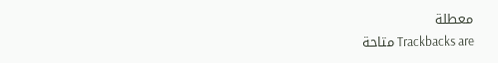معطلة
Trackbacks are متاحة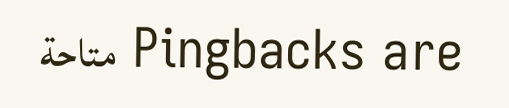Pingbacks are متاحة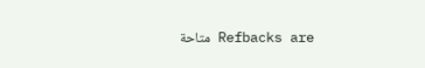Refbacks are متاحة